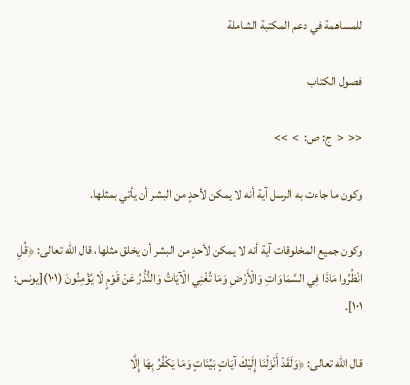للمساهمة في دعم المكتبة الشاملة

فصول الكتاب

<<  <  ج: ص:  >  >>

وكون ما جاءت به الرسل آية أنه لا يمكن لأحدٍ من البشر أن يأتي بمثلها.

وكون جميع المخلوقات آية أنه لا يمكن لأحدٍ من البشر أن يخلق مثلها، قال الله تعالى: ﴿قُلِ انْظُرُوا مَاذَا فِي السَّمَاوَاتِ وَالْأَرْضِ وَمَا تُغْنِي الْآيَاتُ وَالنُّذُرُ عَنْ قَوْمٍ لَا يُؤْمِنُونَ (١٠١)[يونس: ١٠١].

قال الله تعالى: ﴿وَلَقَدْ أَنْزَلْنَا إِلَيْكَ آيَاتٍ بَيِّنَاتٍ وَمَا يَكْفُرُ بِهَا إِلَّا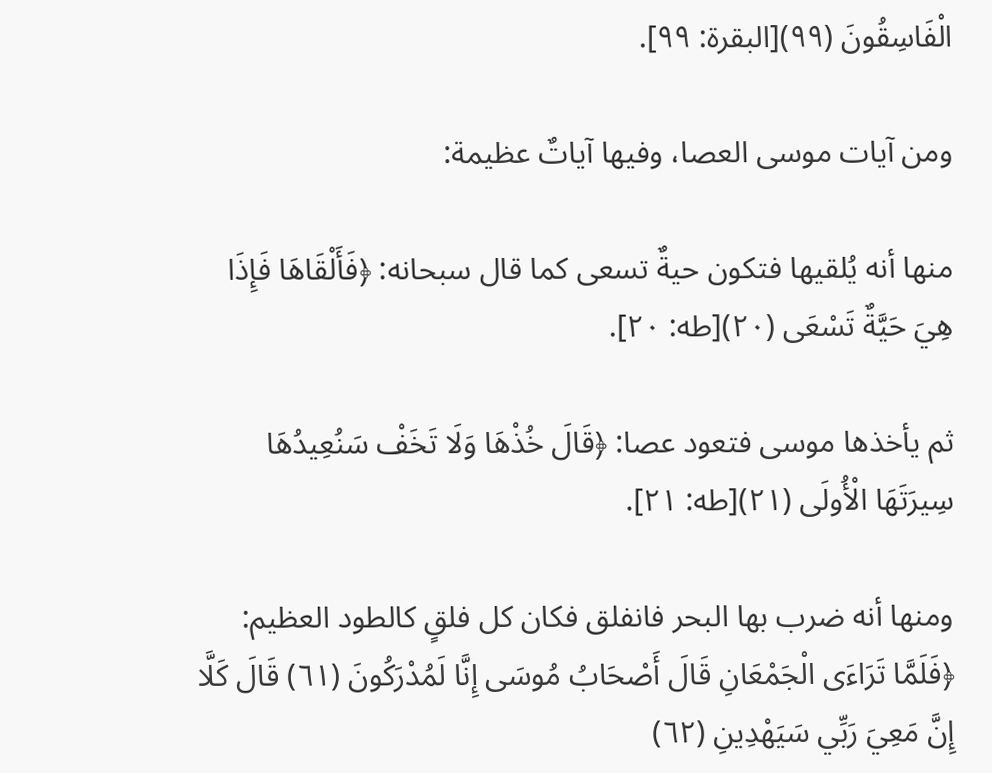الْفَاسِقُونَ (٩٩)[البقرة: ٩٩].

ومن آيات موسى العصا، وفيها آياتٌ عظيمة:

منها أنه يُلقيها فتكون حيةٌ تسعى كما قال سبحانه: ﴿فَأَلْقَاهَا فَإِذَا هِيَ حَيَّةٌ تَسْعَى (٢٠)[طه: ٢٠].

ثم يأخذها موسى فتعود عصا: ﴿قَالَ خُذْهَا وَلَا تَخَفْ سَنُعِيدُهَا سِيرَتَهَا الْأُولَى (٢١)[طه: ٢١].

ومنها أنه ضرب بها البحر فانفلق فكان كل فلقٍ كالطود العظيم: ﴿فَلَمَّا تَرَاءَى الْجَمْعَانِ قَالَ أَصْحَابُ مُوسَى إِنَّا لَمُدْرَكُونَ (٦١) قَالَ كَلَّا إِنَّ مَعِيَ رَبِّي سَيَهْدِينِ (٦٢)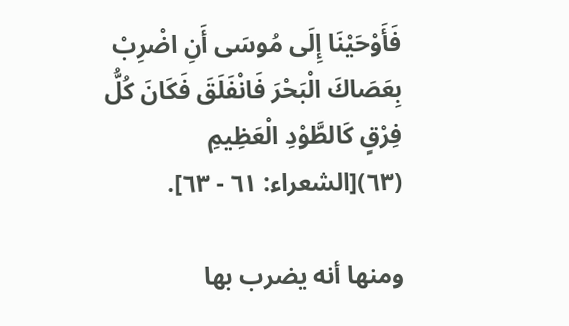فَأَوْحَيْنَا إِلَى مُوسَى أَنِ اضْرِبْ بِعَصَاكَ الْبَحْرَ فَانْفَلَقَ فَكَانَ كُلُّ فِرْقٍ كَالطَّوْدِ الْعَظِيمِ (٦٣)[الشعراء: ٦١ - ٦٣].

ومنها أنه يضرب بها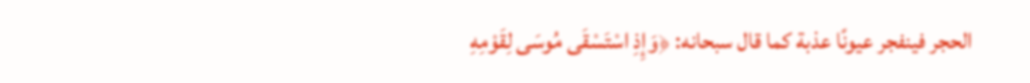الحجر فينفجر عيونًا عذبة كما قال سبحانه: ﴿وَإِذِ اسْتَسْقَى مُوسَى لِقَوْمِهِ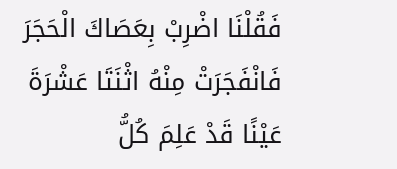فَقُلْنَا اضْرِبْ بِعَصَاكَ الْحَجَرَ فَانْفَجَرَتْ مِنْهُ اثْنَتَا عَشْرَةَ عَيْنًا قَدْ عَلِمَ كُلُّ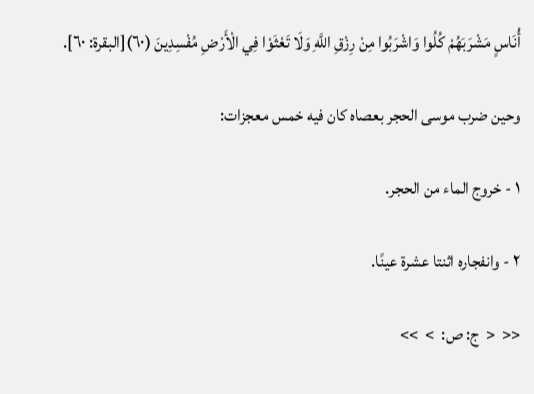أُنَاسٍ مَشْرَبَهُمْ كُلُوا وَاشْرَبُوا مِنْ رِزْقِ اللَّهِ وَلَا تَعْثَوْا فِي الْأَرْضِ مُفْسِدِينَ (٦٠)[البقرة: ٦٠].

وحين ضرب موسى الحجر بعصاه كان فيه خمس معجزات:

١ - خروج الماء من الحجر.

٢ - وانفجاره اثنتا عشرة عينًا.

<<  <  ج: ص:  >  >>